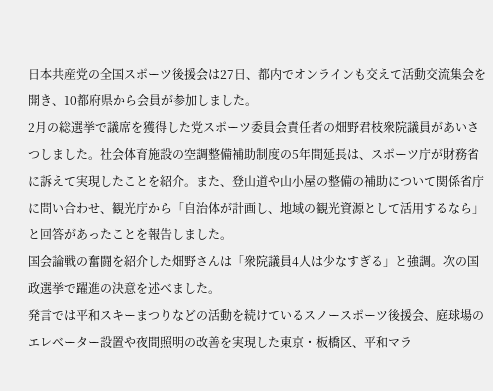日本共産党の全国スポーツ後援会は27日、都内でオンラインも交えて活動交流集会を開き、10都府県から会員が参加しました。
2月の総選挙で議席を獲得した党スポーツ委員会責任者の畑野君枝衆院議員があいさつしました。社会体育施設の空調整備補助制度の5年間延長は、スポーツ庁が財務省に訴えて実現したことを紹介。また、登山道や山小屋の整備の補助について関係省庁に問い合わせ、観光庁から「自治体が計画し、地域の観光資源として活用するなら」と回答があったことを報告しました。
国会論戦の奮闘を紹介した畑野さんは「衆院議員4人は少なすぎる」と強調。次の国政選挙で躍進の決意を述べました。
発言では平和スキーまつりなどの活動を続けているスノースポーツ後援会、庭球場のエレベーター設置や夜間照明の改善を実現した東京・板橋区、平和マラ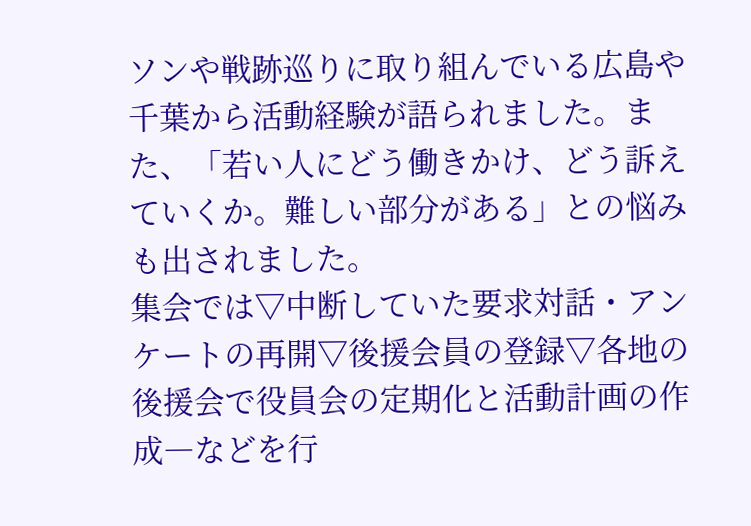ソンや戦跡巡りに取り組んでいる広島や千葉から活動経験が語られました。また、「若い人にどう働きかけ、どう訴えていくか。難しい部分がある」との悩みも出されました。
集会では▽中断していた要求対話・アンケートの再開▽後援会員の登録▽各地の後援会で役員会の定期化と活動計画の作成―などを行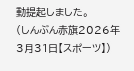動提起しました。
(しんぶん赤旗2026年3月31日【スポーツ】)